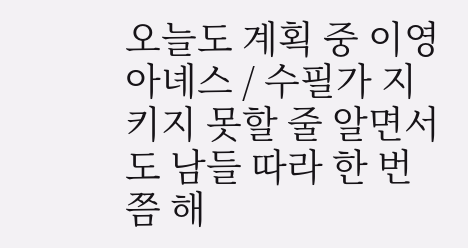오늘도 계획 중 이영 아녜스 / 수필가 지키지 못할 줄 알면서도 남들 따라 한 번쯤 해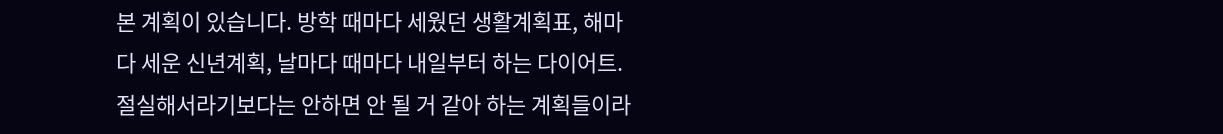본 계획이 있습니다. 방학 때마다 세웠던 생활계획표, 해마다 세운 신년계획, 날마다 때마다 내일부터 하는 다이어트. 절실해서라기보다는 안하면 안 될 거 같아 하는 계획들이라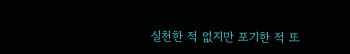실천한 적 없지만 포기한 적 또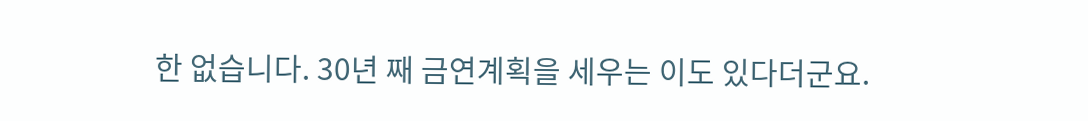한 없습니다. 30년 째 금연계획을 세우는 이도 있다더군요.